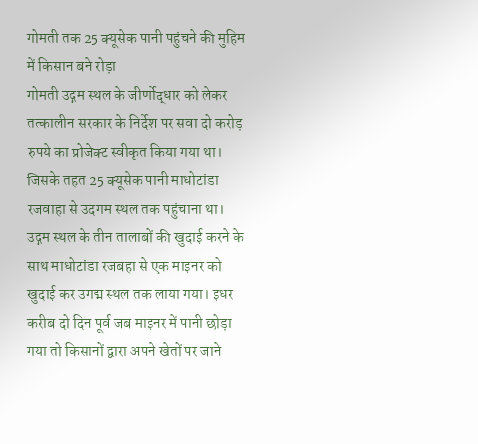गोमती तक 25 क्यूसेक पानी पहुंचने की मुहिम में किसान बने रोड़ा
गोमती उद्गम स्थल के जीर्णोद्धार को लेकर तत्कालीन सरकार के निर्देश पर सवा दो करोड़ रुपये का प्रोजेक्ट स्वीकृत किया गया था। जिसके तहत 25 क्यूसेक पानी माधोटांडा रजवाहा से उदगम स्थल तक पहुंचाना था। उद्गम स्थल के तीन तालाबों की खुदाई करने के साथ माधोटांडा रजबहा से एक माइनर को खुदाई कर उगद्म स्थल तक लाया गया। इधर करीब दो दिन पूर्व जब माइनर में पानी छोड़ा गया तो किसानों द्वारा अपने खेतों पर जाने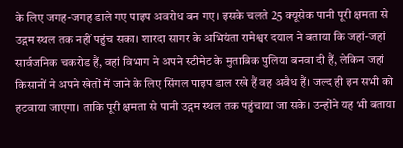के लिए जगह-जगह डाले गए पाइप अवरोध बन गए। इसके चलते 25 क्यूसेक पानी पूरी क्षमता से उद्गम स्थल तक नहीं पहुंच सका। शारदा सागर के अभियंता रामेश्वर दयाल ने बताया कि जहां-जहां सार्वजनिक चकरोड हैं, वहां विभाग ने अपने स्टीमेट के मुताबिक पुलिया बनवा दी हैं, लेकिन जहां किसानों ने अपने खेतों में जाने के लिए सिंगल पाइप डाल रखे हैं वह अवैध हैं। जल्द ही इन सभी को हटवाया जाएगा। ताकि पूरी क्षमता से पानी उद्गम स्थल तक पहुंचाया जा सके। उन्होंने यह भी बताया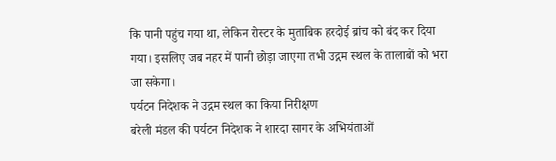कि पानी पहुंच गया था, लेकिन रोस्टर के मुताबिक हरदोई ब्रांच को बंद कर दिया गया। इसलिए जब नहर में पानी छोड़ा जाएगा तभी उद्गम स्थल के तालाबों को भरा जा सकेगा।
पर्यटन निदेशक ने उद्गम स्थल का किया निरीक्षण
बरेली मंडल की पर्यटन निदेशक ने शारदा सागर के अभियंताओं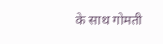के साथ गोमती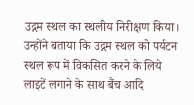उद्गम स्थल का स्थलीय निरीक्षण किया। उन्होंने बताया कि उद्गम स्थल को पर्यटन स्थल रूप में विकसित करने के लिये लाइटें लगाने के साथ बैंच आदि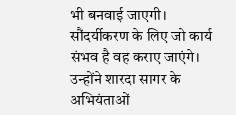भी बनवाई जाएगी। सौंदर्यीकरण के लिए जो कार्य संभव है वह कराए जाएंगे। उन्होंने शारदा सागर के अभियंताओं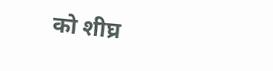को शीघ्र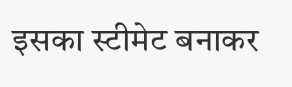इसका स्टीमेट बनाकर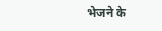भेजने के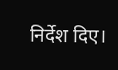निर्देश दिए।